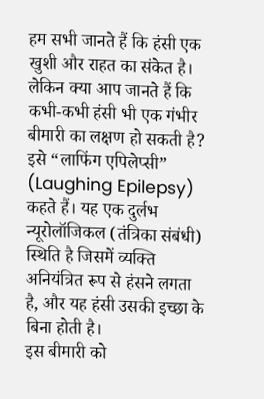हम सभी जानते हैं कि हंसी एक खुशी और राहत का संकेत है। लेकिन क्या आप जानते हैं कि कभी-कभी हंसी भी एक गंभीर बीमारी का लक्षण हो सकती है? इसे “लाफिंग एपिलेप्सी” (Laughing Epilepsy) कहते हैं। यह एक दुर्लभ न्यूरोलॉजिकल (तंत्रिका संबंधी) स्थिति है जिसमें व्यक्ति अनियंत्रित रूप से हंसने लगता है, और यह हंसी उसकी इच्छा के बिना होती है।
इस बीमारी को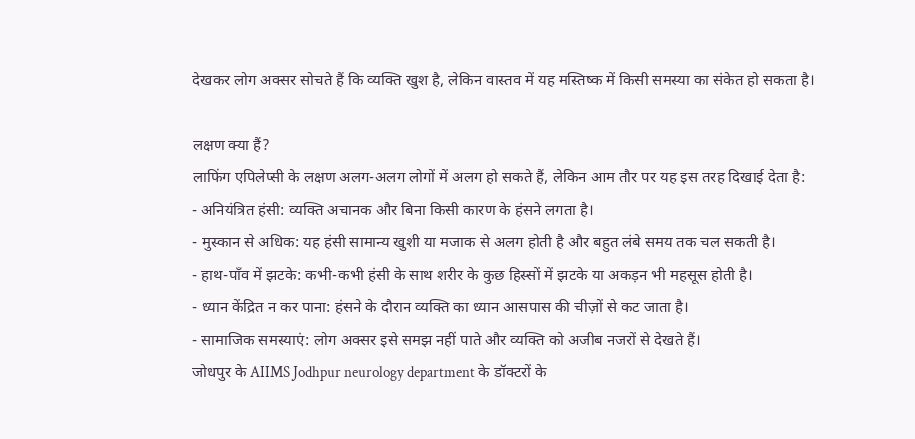देखकर लोग अक्सर सोचते हैं कि व्यक्ति खुश है, लेकिन वास्तव में यह मस्तिष्क में किसी समस्या का संकेत हो सकता है।

लक्षण क्या हैं?
लाफिंग एपिलेप्सी के लक्षण अलग-अलग लोगों में अलग हो सकते हैं, लेकिन आम तौर पर यह इस तरह दिखाई देता है:
- अनियंत्रित हंसी: व्यक्ति अचानक और बिना किसी कारण के हंसने लगता है।
- मुस्कान से अधिक: यह हंसी सामान्य खुशी या मजाक से अलग होती है और बहुत लंबे समय तक चल सकती है।
- हाथ-पाँव में झटके: कभी-कभी हंसी के साथ शरीर के कुछ हिस्सों में झटके या अकड़न भी महसूस होती है।
- ध्यान केंद्रित न कर पाना: हंसने के दौरान व्यक्ति का ध्यान आसपास की चीज़ों से कट जाता है।
- सामाजिक समस्याएं: लोग अक्सर इसे समझ नहीं पाते और व्यक्ति को अजीब नजरों से देखते हैं।
जोधपुर के AIIMS Jodhpur neurology department के डॉक्टरों के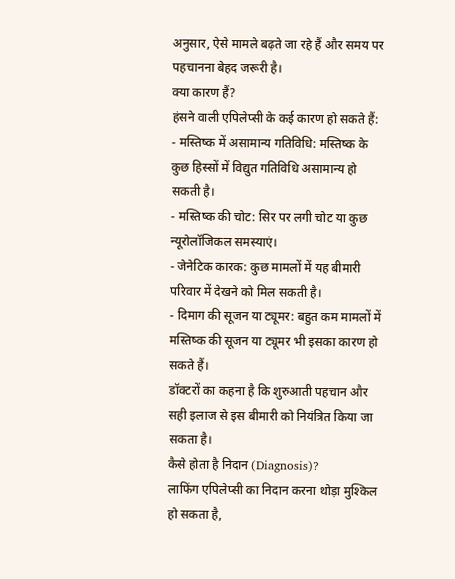अनुसार, ऐसे मामले बढ़ते जा रहे हैं और समय पर पहचानना बेहद जरूरी है।
क्या कारण हैं?
हंसने वाली एपिलेप्सी के कई कारण हो सकते हैं:
- मस्तिष्क में असामान्य गतिविधि: मस्तिष्क के कुछ हिस्सों में विद्युत गतिविधि असामान्य हो सकती है।
- मस्तिष्क की चोट: सिर पर लगी चोट या कुछ न्यूरोलॉजिकल समस्याएं।
- जेनेटिक कारक: कुछ मामलों में यह बीमारी परिवार में देखने को मिल सकती है।
- दिमाग की सूजन या ट्यूमर: बहुत कम मामलों में मस्तिष्क की सूजन या ट्यूमर भी इसका कारण हो सकते हैं।
डॉक्टरों का कहना है कि शुरुआती पहचान और सही इलाज से इस बीमारी को नियंत्रित किया जा सकता है।
कैसे होता है निदान (Diagnosis)?
लाफिंग एपिलेप्सी का निदान करना थोड़ा मुश्किल हो सकता है,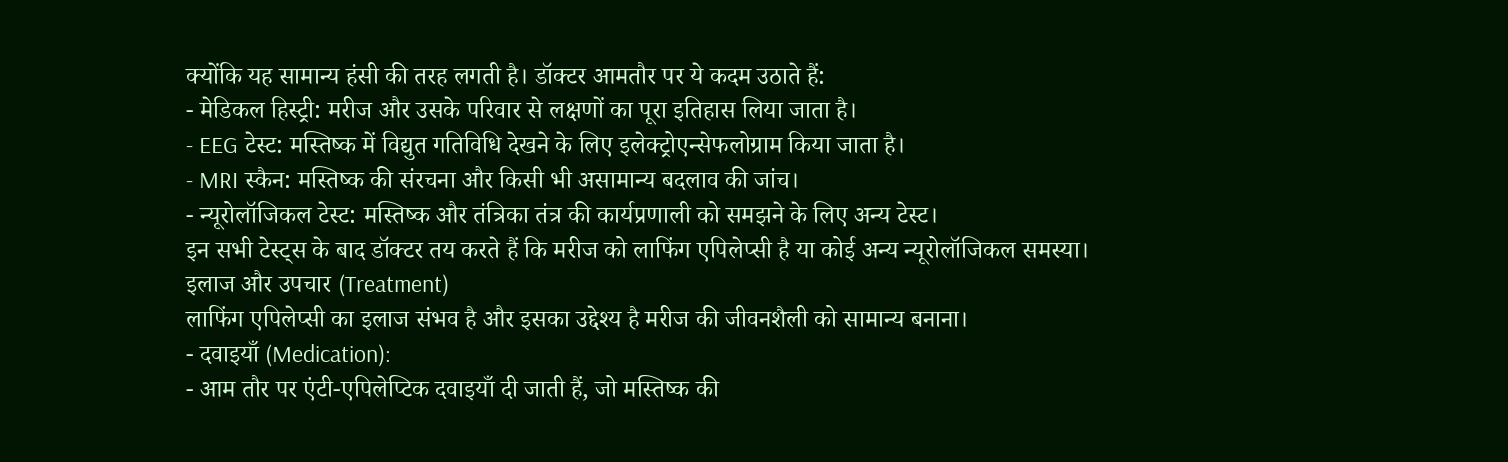क्योंकि यह सामान्य हंसी की तरह लगती है। डॉक्टर आमतौर पर ये कदम उठाते हैं:
- मेडिकल हिस्ट्री: मरीज और उसके परिवार से लक्षणों का पूरा इतिहास लिया जाता है।
- EEG टेस्ट: मस्तिष्क में विद्युत गतिविधि देखने के लिए इलेक्ट्रोएन्सेफलोग्राम किया जाता है।
- MRI स्कैन: मस्तिष्क की संरचना और किसी भी असामान्य बदलाव की जांच।
- न्यूरोलॉजिकल टेस्ट: मस्तिष्क और तंत्रिका तंत्र की कार्यप्रणाली को समझने के लिए अन्य टेस्ट।
इन सभी टेस्ट्स के बाद डॉक्टर तय करते हैं कि मरीज को लाफिंग एपिलेप्सी है या कोई अन्य न्यूरोलॉजिकल समस्या।
इलाज और उपचार (Treatment)
लाफिंग एपिलेप्सी का इलाज संभव है और इसका उद्देश्य है मरीज की जीवनशैली को सामान्य बनाना।
- दवाइयाँ (Medication):
- आम तौर पर एंटी-एपिलेप्टिक दवाइयाँ दी जाती हैं, जो मस्तिष्क की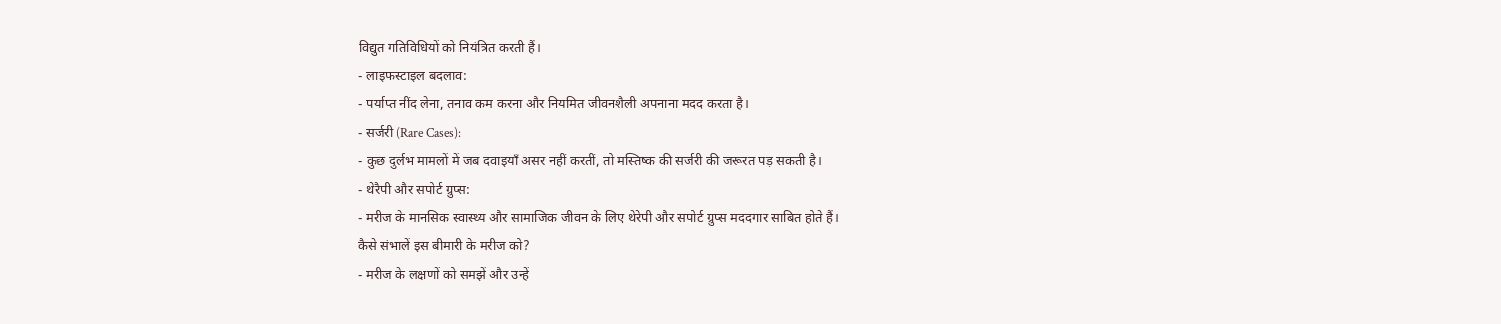विद्युत गतिविधियों को नियंत्रित करती हैं।
- लाइफस्टाइल बदलाव:
- पर्याप्त नींद लेना, तनाव कम करना और नियमित जीवनशैली अपनाना मदद करता है।
- सर्जरी (Rare Cases):
- कुछ दुर्लभ मामलों में जब दवाइयाँ असर नहीं करतीं, तो मस्तिष्क की सर्जरी की जरूरत पड़ सकती है।
- थेरैपी और सपोर्ट ग्रुप्स:
- मरीज के मानसिक स्वास्थ्य और सामाजिक जीवन के लिए थेरेपी और सपोर्ट ग्रुप्स मददगार साबित होते हैं।
कैसे संभालें इस बीमारी के मरीज को?
- मरीज के लक्षणों को समझें और उन्हें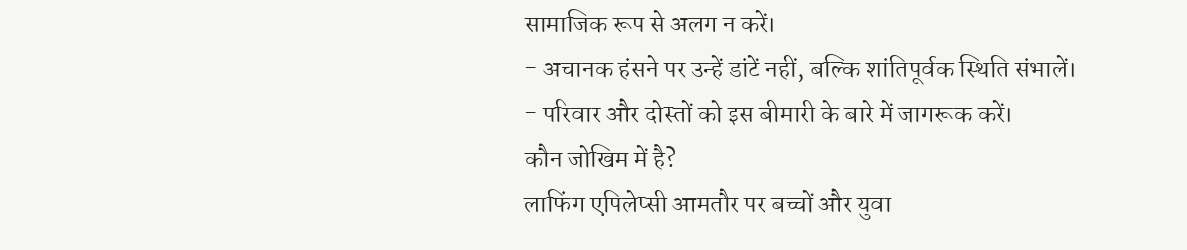सामाजिक रूप से अलग न करें।
- अचानक हंसने पर उन्हें डांटें नहीं, बल्कि शांतिपूर्वक स्थिति संभालें।
- परिवार और दोस्तों को इस बीमारी के बारे में जागरूक करें।
कौन जोखिम में है?
लाफिंग एपिलेप्सी आमतौर पर बच्चों और युवा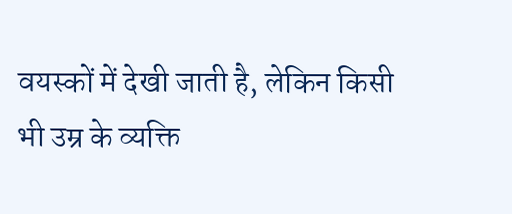वयस्कों में देखी जाती है, लेकिन किसी भी उम्र के व्यक्ति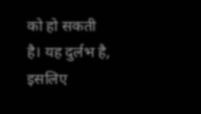को हो सकती है। यह दुर्लभ है, इसलिए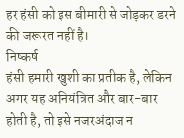हर हंसी को इस बीमारी से जोड़कर डरने की जरूरत नहीं है।
निष्कर्ष
हंसी हमारी खुशी का प्रतीक है, लेकिन अगर यह अनियंत्रित और बार-बार होती है, तो इसे नजरअंदाज न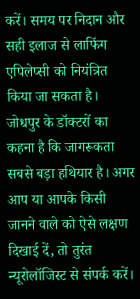करें। समय पर निदान और सही इलाज से लाफिंग एपिलेप्सी को नियंत्रित किया जा सकता है।
जोधपुर के डॉक्टरों का कहना है कि जागरूकता सबसे बड़ा हथियार है। अगर आप या आपके किसी जानने वाले को ऐसे लक्षण दिखाई दें, तो तुरंत न्यूरोलॉजिस्ट से संपर्क करें।